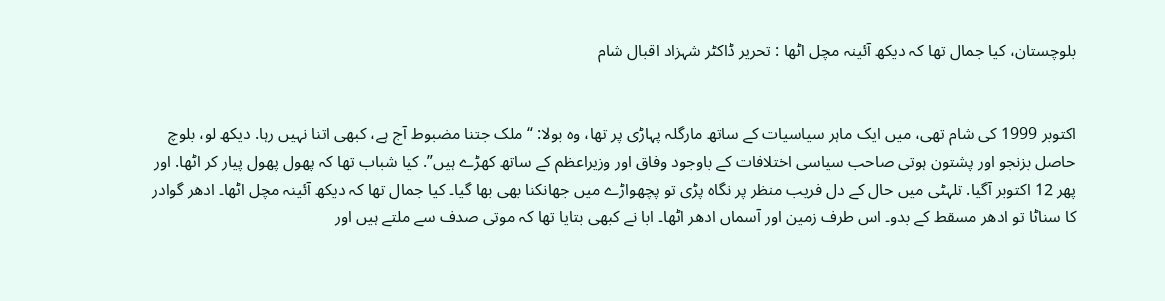بلوچستان، کیا جمال تھا کہ دیکھ آئینہ مچل اٹھا : تحریر ڈاکٹر شہزاد اقبال شام


اکتوبر 1999 کی شام تھی، میں ایک ماہر سیاسیات کے ساتھ مارگلہ پہاڑی پر تھا، وہ بولا: “ملک جتنا مضبوط آج ہے، کبھی اتنا نہیں رہا. دیکھ لو، بلوچ حاصل بزنجو اور پشتون ہوتی صاحب سیاسی اختلافات کے باوجود وفاق اور وزیراعظم کے ساتھ کھڑے ہیں”. کیا شباب تھا کہ پھول پھول پیار کر اٹھا. اور پھر 12 اکتوبر آگیا. تلہٹی میں حال کے دل فریب منظر پر نگاہ پڑی تو پچھواڑے میں جھانکنا بھی بھا گیا۔ کیا جمال تھا کہ دیکھ آئینہ مچل اٹھا۔ ادھر گوادر کا سناٹا تو ادھر مسقط کے بدو۔ اس طرف زمین اور آسماں ادھر اٹھا۔ ابا نے کبھی بتایا تھا کہ موتی صدف سے ملتے ہیں اور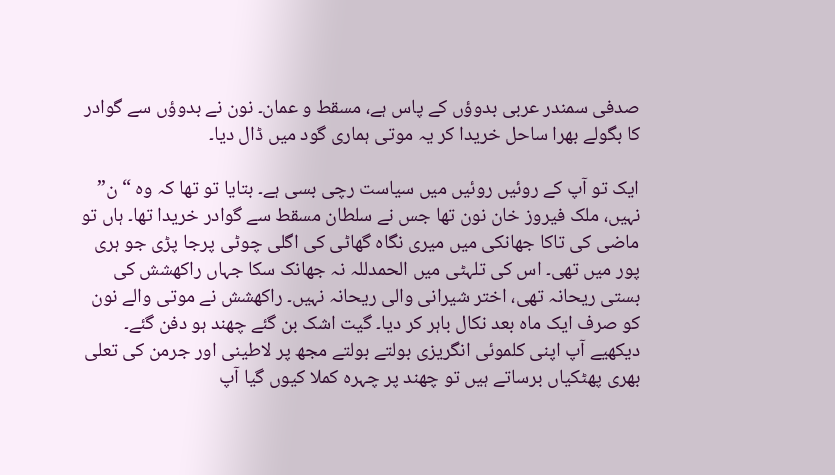صدفی سمندر عربی بدوؤں کے پاس ہے، مسقط و عمان۔ نون نے بدوؤں سے گوادر کا بگولے بھرا ساحل خریدا کر یہ موتی ہماری گود میں ڈال دیا۔

ایک تو آپ کے روئیں روئیں میں سیاست رچی بسی ہے۔ بتایا تو تھا کہ وہ “ن” نہیں، ملک فیروز خان نون تھا جس نے سلطان مسقط سے گوادر خریدا تھا۔ ہاں تو ماضی کی تاکا جھانکی میں میری نگاہ گھاٹی کی اگلی چوٹی پرجا پڑی جو ہری پور میں تھی۔ اس کی تلہٹی میں الحمدللہ نہ جھانک سکا جہاں راکھشش کی بستی ریحانہ تھی، اختر شیرانی والی ریحانہ نہیں۔ راکھشش نے موتی والے نون کو صرف ایک ماہ بعد نکال باہر کر دیا۔ گیت اشک بن گئے چھند ہو دفن گئے۔ دیکھیے آپ اپنی کلموئی انگریزی بولتے بولتے مجھ پر لاطینی اور جرمن کی تعلی بھری پھٹکیاں برساتے ہیں تو چھند پر چہرہ کملا کیوں گیا آپ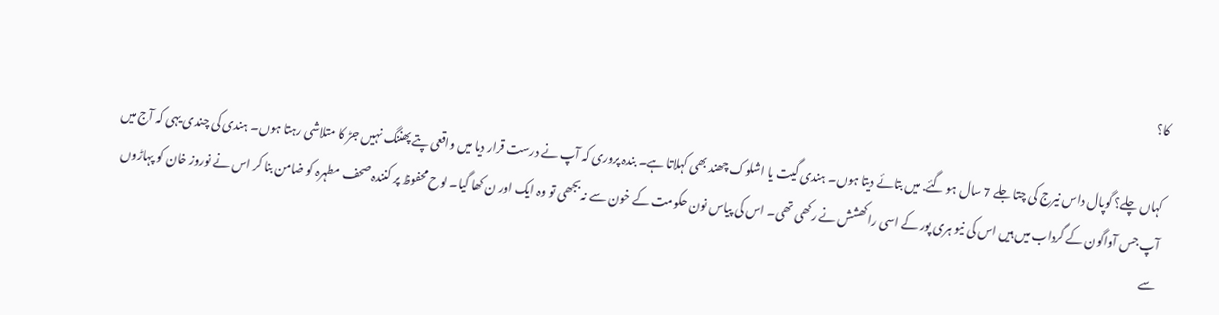کا؟

کہاں چلے؟ گوپال داس نیرج کی چتا جلے 7 سال ہو گئے. میں بتائے دیتا ہوں۔ ہندی گیت یا اشلوک چھند بھی کہلاتا ہے۔ بندہ پروری کہ آپ نے درست قرار دیا میں واقعی پتے پھننگ نہیں جڑ کا متلاشی رہتا ہوں۔ ہندی کی چندی یہی کہ آج میں آپ جس آواگون کے گرداب میں ہیں اس کی نیو ہری پور کے اسی راکھشش نے رکھی تھی۔ اس کی پیاس نون حکومت کے خون سے نہ بجھی تو وہ ایک اور ن کھا گیا۔ لوح محفوظ پر کنندہ صحف مطہرہ کو ضامن بنا کر اس نے نوروز خان کو پہاڑوں سے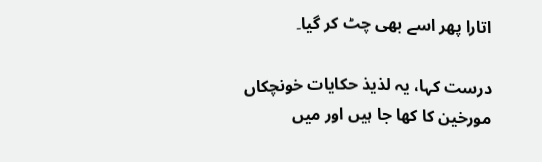اتارا پھر اسے بھی چٹ کر گیا۔

درست کہا، یہ لذیذ حکایات خونچکاں مورخین کا کھا جا ہیں اور میں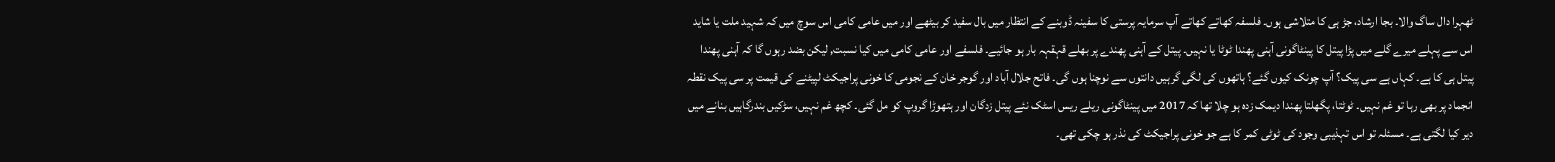ٹھہرا دال ساگ والا۔ بجا ارشاد، جڑ ہی کا متلاشی ہوں۔ فلسفہ کھاتے کھاتے آپ سرمایہ پرستی کا سفینہ ڈوبنے کے انتظار میں بال سفید کر بیٹھے اور میں عامی کامی اس سوچ میں کہ شہید ملت یا شاید اس سے پہلے میرے گلے میں پڑا پیتل کا پینٹاگونی آہنی پھندا ٹوٹا یا نہیں۔ پیتل کے آہنی پھندے پر بھلے قہقہہ بار ہو جائیے۔ فلسفے اور عامی کامی میں کیا نسبت, لیکن بضد رہوں گا کہ آہنی پھندا پیتل ہی کا ہے۔ کہاں ہے سی پیک؟ آپ چونک کیوں گئے؟ ہاتھوں کی لگی گرہیں دانتوں سے نوچنا ہوں گی۔ فاتح جلال آباد اور گوجر خان کے نجومی کا خونی پراجیکٹ لپیٹنے کی قیمت پر سی پیک نقطہ انجماد پر بھی رہا تو غم نہیں۔ ٹوٹتا، پگھلتا پھندا دیمک زدہ ہو چلا تھا کہ 2017 میں پینٹاگونی ریلے ریس اسٹک نئے پیتل زدگان اور ہتھوڑا گروپ کو مل گئی۔ کچھ غم نہیں، سڑکیں بندرگاہیں بنانے میں دیر کیا لگتی ہے۔ مسئلہ تو اس تہذیبی وجود کی ٹوٹی کمر کا ہے جو خونی پراجیکٹ کی نذر ہو چکی تھی۔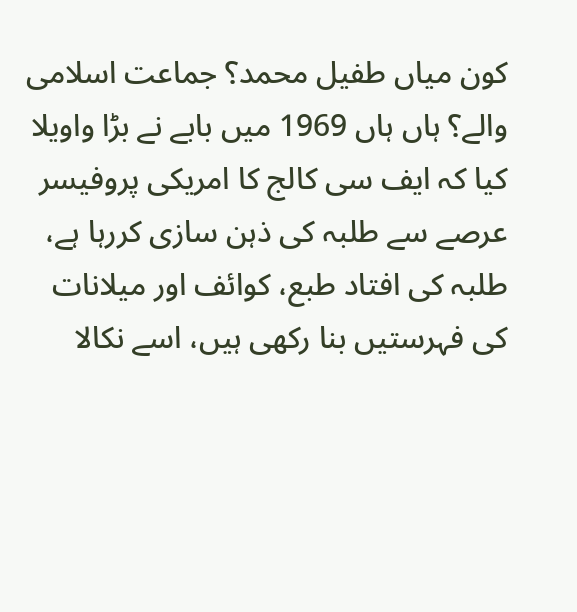کون میاں طفیل محمد؟ جماعت اسلامی والے؟ ہاں ہاں 1969 میں بابے نے بڑا واویلا کیا کہ ایف سی کالج کا امریکی پروفیسر عرصے سے طلبہ کی ذہن سازی کررہا ہے، طلبہ کی افتاد طبع، کوائف اور میلانات کی فہرستیں بنا رکھی ہیں، اسے نکالا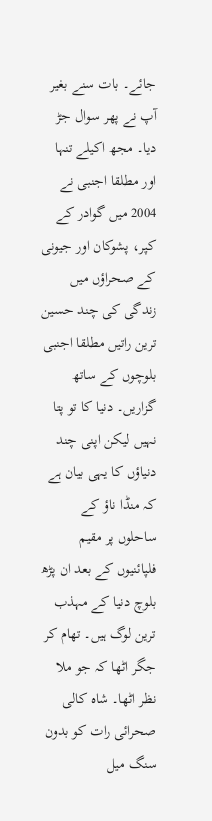جائے۔ بات سنے بغیر آپ نے پھر سوال جڑ دیا۔ مجھ اکیلے تنہا اور مطلقا اجنبی نے 2004 میں گوادر کے کپر، پشوکان اور جیونی کے صحراؤں میں زندگی کی چند حسین ترین راتیں مطلقا اجنبی بلوچوں کے ساتھ گزاریں۔ دنیا کا تو پتا نہیں لیکن اپنی چند دنیاؤں کا یہی بیان ہے کہ منڈا ناؤ کے ساحلوں پر مقیم فلپائنیوں کے بعد ان پڑھ بلوچ دنیا کے مہذب ترین لوگ ہیں۔ تھام کر جگر اٹھا کہ جو ملا نظر اٹھا۔ شاہ کالی صحرائی رات کو بدون سنگ میل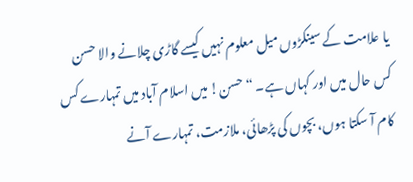یا علامت کے سینکڑوں میل معلوم نہیں کیسے گاڑی چلانے والا حسن کس حال میں اور کہاں ہے۔ “حسن! میں اسلام آباد میں تمہارے کس کام آ سکتا ہوں، بچوں کی پڑھائی، ملازمت، تمہارے آنے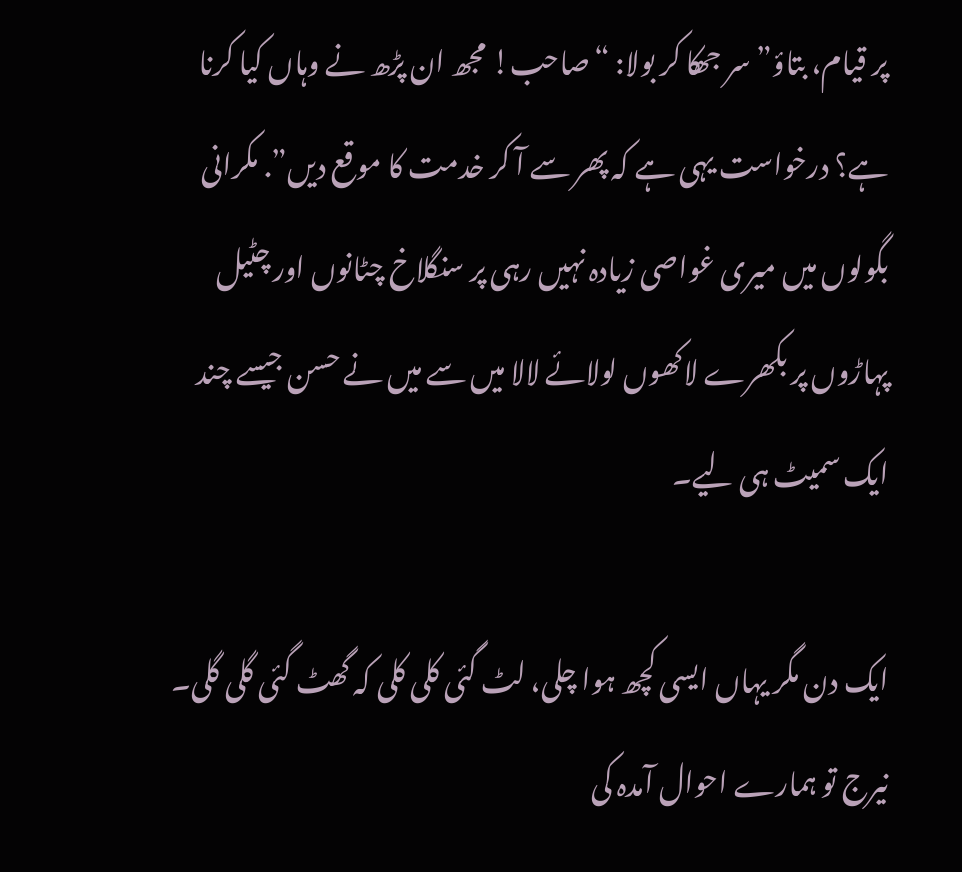پر قیام، بتاؤ” سر جھکا کر بولا: “صاحب! مجھ ان پڑھ نے وہاں کیا کرنا ہے؟ درخواست یہی ہے کہ پھر سے آ کر خدمت کا موقع دیں”. مکرانی بگولوں میں میری غواصی زیادہ نہیں رہی پر سنگلاخ چٹانوں اور چٹیل پہاڑوں پر بکھرے لاکھوں لولائے لالا میں سے میں نے حسن جیسے چند ایک سمیٹ ہی لیے۔

ایک دن مگر یہاں ایسی کچھ ہوا چلی، لٹ گئی کلی کلی کہ گھٹ گئی گلی گلی۔ نیرج تو ہمارے احوال آمدہ کی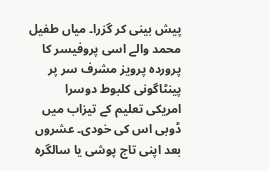پیش بینی کر گزرا۔ میاں طفیل محمد والے اسی پروفیسر کا پروردہ پرویز مشرف سر پر پینٹاگونی کلبوط دوسرا امریکی تعلیم کے تیزاب میں ڈوبی اس کی خودی۔ عشروں بعد اپنی تاج پوشی یا سالگرہ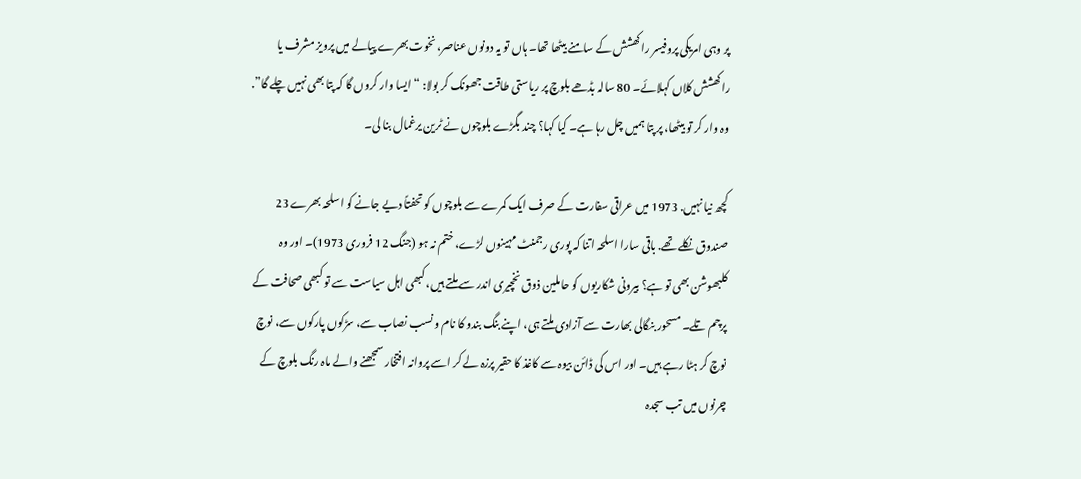پر وہی امریکی پروفیسر راکھشش کے سامنے بیٹھا تھا۔ ہاں تو یہ دونوں عناصر، نخوت بھرے پیالے میں پرویز مشرف یا راکھشش کلاں کہلائے۔ 80 سالہ بڈھے بلوچ پر ریاستی طاقت جھونک کر بولا: “ایسا وار کروں گا کہ پتا بھی نہیں چلے گا”. وہ وار کر تو بیٹھا، پر پتا ہمیں چل رہا ہے۔ کیا کہا؟ چند بگڑے بلوچوں نے ٹرین یرغمال بنا لی۔

کچھ نیا نہیں. 1973 میں عراقی سفارت کے صرف ایک کمرے سے بلوچوں کو تحفتاً دیے جانے کو اسلحہ بھرے 23 صندوق نکلے تھے. باقی سارا اسلحہ اتنا کہ پوری رجمنٹ مہینوں لڑے، ختم نہ ہو (جنگ 12 فروری 1973)۔ اور وہ کلبھوشن بھی تو ہے؟ بیرونی شکاریوں کو حاملین ذوق نخچیری اندر سے ملتے ہیں، کبھی اہل سیاست سے تو کبھی صحافت کے پرچم تلے۔ مسحور بنگالی بھارت سے آزادی ملتے ہی، اپنے بنگ بندو کا نام و نسب نصاب سے، سڑکوں پارکوں سے، نوچ نوچ کر ہٹا رہے ہیں۔ اور اس کی ڈائن بیوہ سے کاغذ کا حقیر پرزہ لے کر اسے پروانہ افتخار سمجھنے والے ماہ رنگ بلوچ کے چرنوں میں تب سجدہ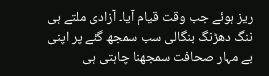ریز ہوئے جب وقت قیام آیا۔ آزادی ملتے ہی ننگ دھڑنگ بنگالی سب سمجھ گئے پر اپنی بے مہار صحافت سمجھنا چاہتی ہی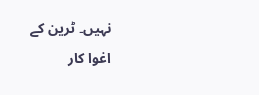نہیں۔ ٹرین کے اغوا کار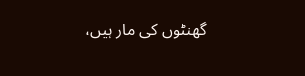گھنٹوں کی مار ہیں،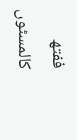ففتھ کالمسٹوں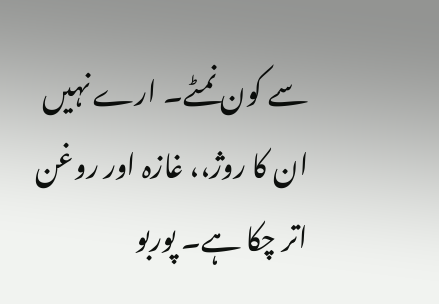سے کون نمٹے۔ ارے نہیں ان کا روژ،، غازہ اور روغن اتر چکا ہے۔ پوربو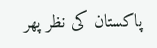پاکستان کی نظر پھر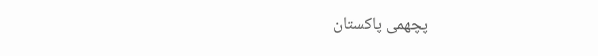پچھمی پاکستان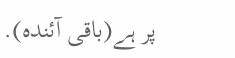پر ہے(باقی آئندہ).